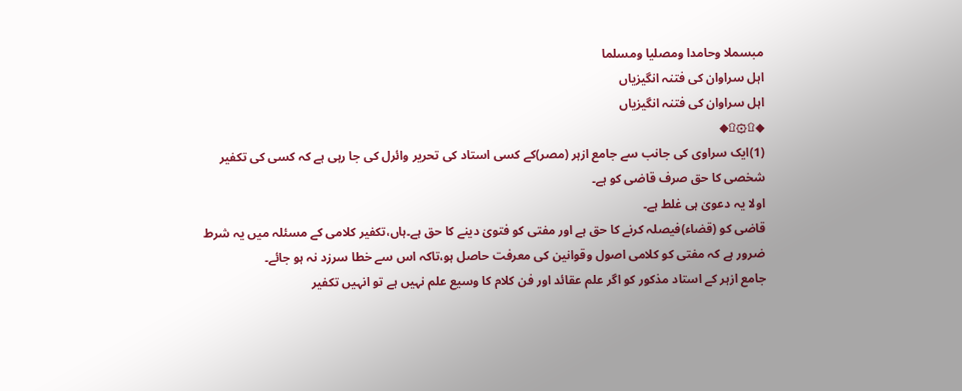مبسملا وحامدا ومصلیا ومسلما
اہل سراوان کی فتنہ انگیزیاں
اہل سراوان کی فتنہ انگیزیاں
◆۩۞۩◆
(1)ایک سراوی کی جانب سے جامع ازہر (مصر)کے کسی استاد کی تحریر وائرل کی جا رہی ہے کہ کسی کی تکفیر شخصی کا حق صرف قاضی کو ہے۔
اولا یہ دعویٰ ہی غلط ہے۔
قاضی کو (قضاء)فیصلہ کرنے کا حق ہے اور مفتی کو فتویٰ دینے کا حق ہے۔ہاں،تکفیر کلامی کے مسئلہ میں یہ شرط ضرور ہے کہ مفتی کو کلامی اصول وقوانین کی معرفت حاصل ہو،تاکہ اس سے خطا سرزد نہ ہو جائے۔
جامع ازہر کے استاد مذکور کو اگر علم عقائد اور فن کلام کا وسیع علم نہیں ہے تو انہیں تکفیر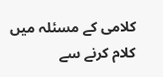کلامی کے مسئلہ میں کلام کرنے سے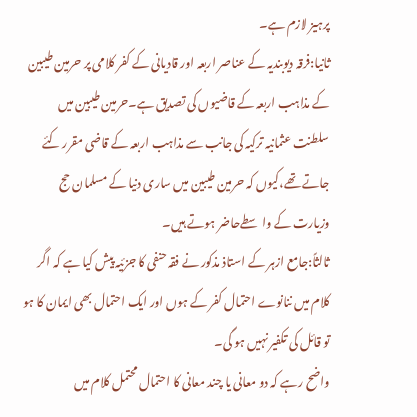پرہیز لازم ہے۔
ثانیا:فرقہ دیوبندیہ کے عناصر اربعہ اور قادیانی کے کفر کلامی پر حرمین طیبین کے مذاہب اربعہ کے قاضیوں کی تصدیق ہے۔حرمین طیبین میں سلطنت عثمانیہ ترکیہ کی جانب سے مذاہب اربعہ کے قاضی مقرر کئے جاتے تھے،کیوں کہ حرمین طیبین میں ساری دنیا کے مسلمان حج وزیارت کے واسطےحاضر ہوتے ہیں۔
ثالثاً:جامع ازہر کے استاذ مذکور نے فقہ حنفی کا جزئیہ پیش کیا ہے کہ اگر کلام میں ننانوے احتمال کفر کے ہوں اور ایک احتمال بھی ایمان کا ہو تو قائل کی تکفیر نہیں ہو گی۔
واضح رہے کہ دو معانی یا چند معانی کا احتمال محتمل کلام میں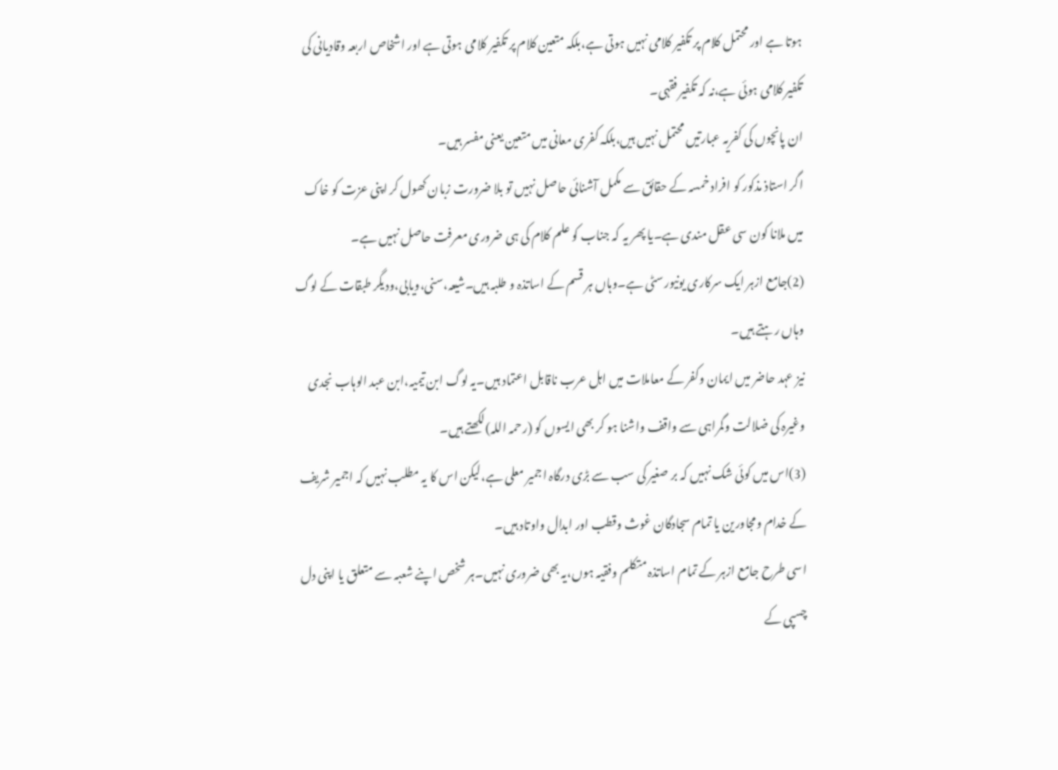ہوتا ہے اور محتمل کلام پر تکفیر کلامی نہیں ہوتی ہے،بلکہ متعین کلام پر تکفیر کلامی ہوتی ہے اور اشخاص اربعہ وقادیانی کی تکفیر کلامی ہوئی ہے،نہ کہ تکفیر فقہی۔
ان پانچوں کی کفریہ عبارتیں محتمل نہیں ہیں،بلکہ کفری معانی میں متعین یعنی مفسر ہیں۔
اگر استاذ مذکور کو افراد خمسہ کے حقائق سے مکمل آشنائی حاصل نہیں تو بلا ضرورت زبان کھول کر اپنی عزت کو خاک میں ملانا کون سی عقل مندی ہے۔یا پھر یہ کہ جناب کو علم کلام کی ہی ضروری معرفت حاصل نہیں ہے۔
(2)جامع ازہر ایک سرکاری یونیورسٹی ہے۔وہاں ہر قسم کے اساتذہ و طلبہ ہیں۔شیعہ،سنی،ویابی،ودیگر طبقات کے لوگ وہاں رہتے ہیں۔
نیز عہد حاضر میں ایمان وکفر کے معاملات میں اہل عرب ناقابل اعتماد ہیں۔یہ لوگ ابن تیمیہ،ابن عبد الوہاب نجدی وغیرہ کی ضلالت وگمراہی سے واقف واشنا ہو کر بھی ایسوں کو (رحمہ اللہ)لکھتے ہیں۔
(3)اس میں کوئی شک نہیں کہ بر صغیر کی سب سے بڑی درگاہ اجمیر معلی ہے،لیکن اس کا یہ مطلب نہیں کہ اجمیر شریف کے خدام ومجاورین یا تمام سجادگان غوث وقطب اور ابدال واوتاد ہیں۔
اسی طرح جامع ازہر کے تمام اساتذہ متکلم وفقیہ ہوں،یہ بھی ضروری نہیں۔ہر شخص اپنے شعبہ سے متعلق یا اپنی دل چسپی کے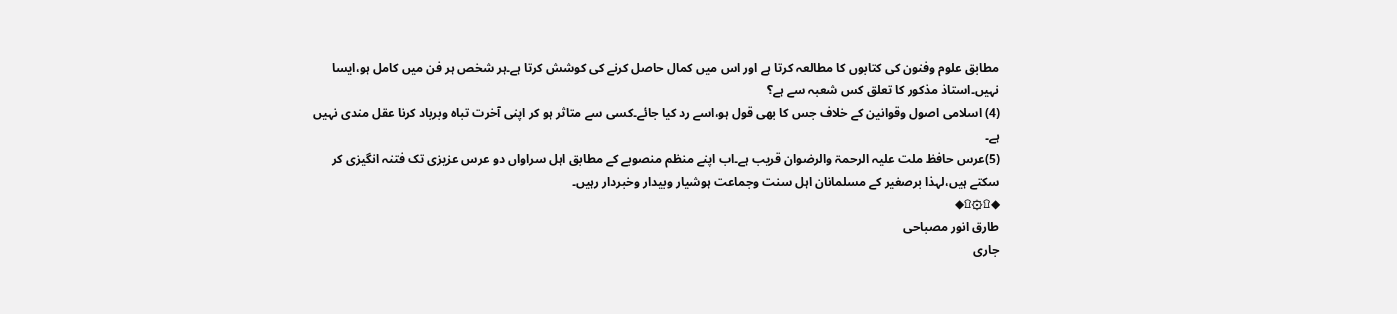مطابق علوم وفنون کی کتابوں کا مطالعہ کرتا ہے اور اس میں کمال حاصل کرنے کی کوشش کرتا ہے۔ہر شخص ہر فن میں کامل ہو،ایسا نہیں۔استاذ مذکور کا تعلق کس شعبہ سے ہے؟
(4) اسلامی اصول وقوانین کے خلاف جس کا بھی قول ہو،اسے رد کیا جائے۔کسی سے متاثر ہو کر اپنی آخرت تباہ وبرباد کرنا عقل مندی نہیں ہے۔
(5)عرس حافظ ملت علیہ الرحمۃ والرضوان قریب ہے۔اب اپنے منظم منصوبے کے مطابق اہل سراواں دو عرس عزیزی تک فتنہ انگیزی کر سکتے ہیں،لہذا برصغیر کے مسلمانان اہل سنت وجماعت ہوشیار وبیدار وخبردار رہیں۔
◆۩۞۩◆
طارق انور مصباحی
جاری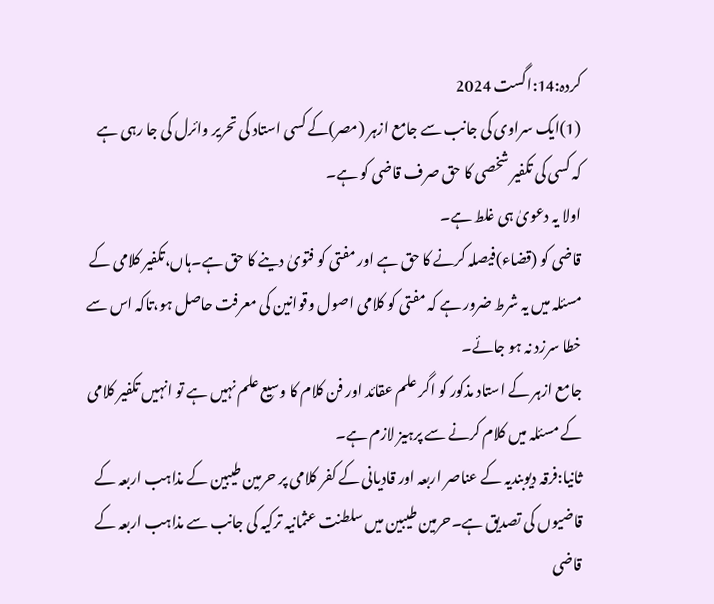کردہ:14:اگست 2024
(1)ایک سراوی کی جانب سے جامع ازہر (مصر)کے کسی استاد کی تحریر وائرل کی جا رہی ہے کہ کسی کی تکفیر شخصی کا حق صرف قاضی کو ہے۔
اولا یہ دعویٰ ہی غلط ہے۔
قاضی کو (قضاء)فیصلہ کرنے کا حق ہے اور مفتی کو فتویٰ دینے کا حق ہے۔ہاں،تکفیر کلامی کے مسئلہ میں یہ شرط ضرور ہے کہ مفتی کو کلامی اصول وقوانین کی معرفت حاصل ہو،تاکہ اس سے خطا سرزد نہ ہو جائے۔
جامع ازہر کے استاد مذکور کو اگر علم عقائد اور فن کلام کا وسیع علم نہیں ہے تو انہیں تکفیر کلامی کے مسئلہ میں کلام کرنے سے پرہیز لازم ہے۔
ثانیا:فرقہ دیوبندیہ کے عناصر اربعہ اور قادیانی کے کفر کلامی پر حرمین طیبین کے مذاہب اربعہ کے قاضیوں کی تصدیق ہے۔حرمین طیبین میں سلطنت عثمانیہ ترکیہ کی جانب سے مذاہب اربعہ کے قاضی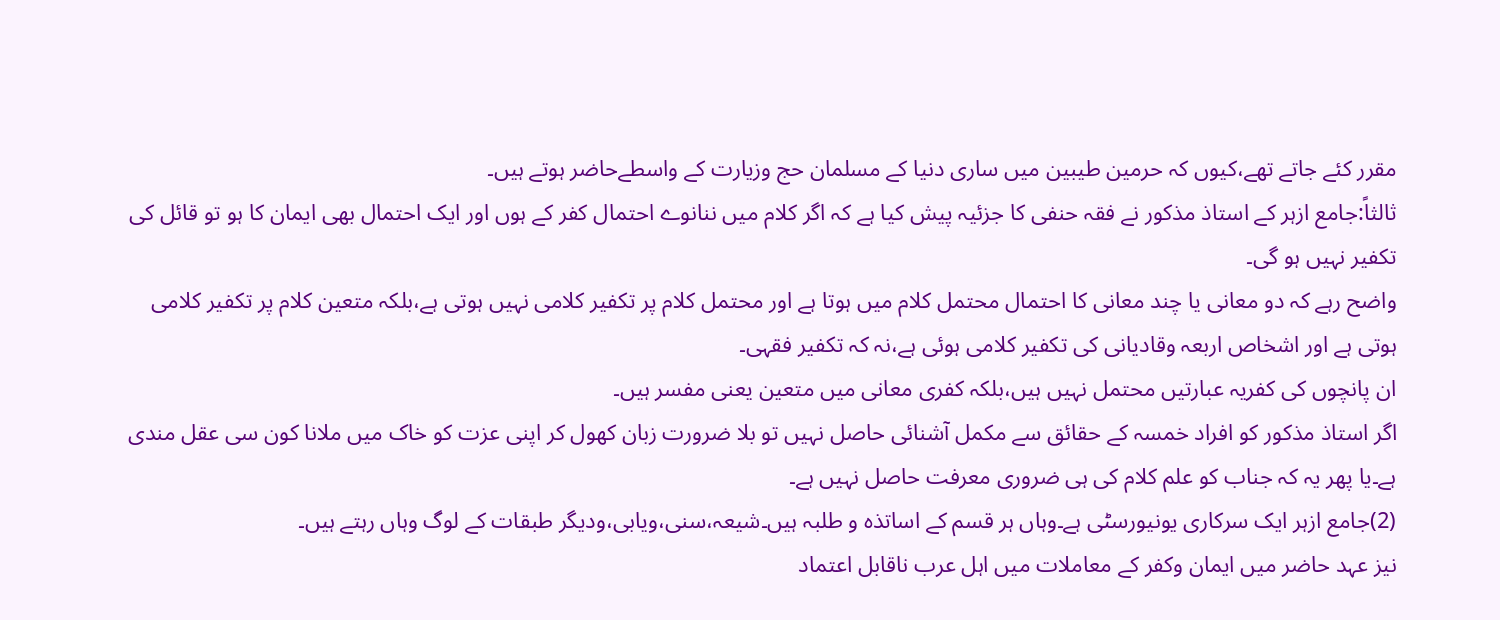مقرر کئے جاتے تھے،کیوں کہ حرمین طیبین میں ساری دنیا کے مسلمان حج وزیارت کے واسطےحاضر ہوتے ہیں۔
ثالثاً:جامع ازہر کے استاذ مذکور نے فقہ حنفی کا جزئیہ پیش کیا ہے کہ اگر کلام میں ننانوے احتمال کفر کے ہوں اور ایک احتمال بھی ایمان کا ہو تو قائل کی تکفیر نہیں ہو گی۔
واضح رہے کہ دو معانی یا چند معانی کا احتمال محتمل کلام میں ہوتا ہے اور محتمل کلام پر تکفیر کلامی نہیں ہوتی ہے،بلکہ متعین کلام پر تکفیر کلامی ہوتی ہے اور اشخاص اربعہ وقادیانی کی تکفیر کلامی ہوئی ہے،نہ کہ تکفیر فقہی۔
ان پانچوں کی کفریہ عبارتیں محتمل نہیں ہیں،بلکہ کفری معانی میں متعین یعنی مفسر ہیں۔
اگر استاذ مذکور کو افراد خمسہ کے حقائق سے مکمل آشنائی حاصل نہیں تو بلا ضرورت زبان کھول کر اپنی عزت کو خاک میں ملانا کون سی عقل مندی ہے۔یا پھر یہ کہ جناب کو علم کلام کی ہی ضروری معرفت حاصل نہیں ہے۔
(2)جامع ازہر ایک سرکاری یونیورسٹی ہے۔وہاں ہر قسم کے اساتذہ و طلبہ ہیں۔شیعہ،سنی،ویابی،ودیگر طبقات کے لوگ وہاں رہتے ہیں۔
نیز عہد حاضر میں ایمان وکفر کے معاملات میں اہل عرب ناقابل اعتماد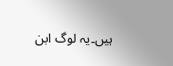ہیں۔یہ لوگ ابن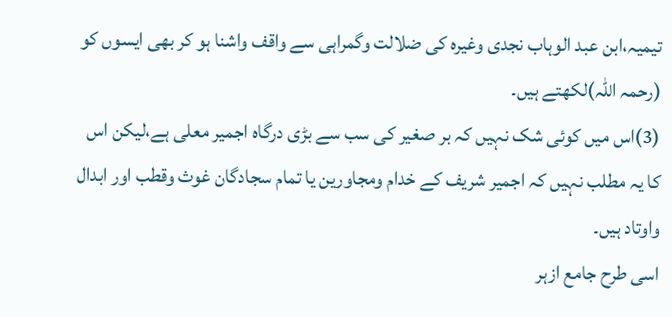تیمیہ،ابن عبد الوہاب نجدی وغیرہ کی ضلالت وگمراہی سے واقف واشنا ہو کر بھی ایسوں کو (رحمہ اللہ)لکھتے ہیں۔
(3)اس میں کوئی شک نہیں کہ بر صغیر کی سب سے بڑی درگاہ اجمیر معلی ہے،لیکن اس کا یہ مطلب نہیں کہ اجمیر شریف کے خدام ومجاورین یا تمام سجادگان غوث وقطب اور ابدال واوتاد ہیں۔
اسی طرح جامع ازہر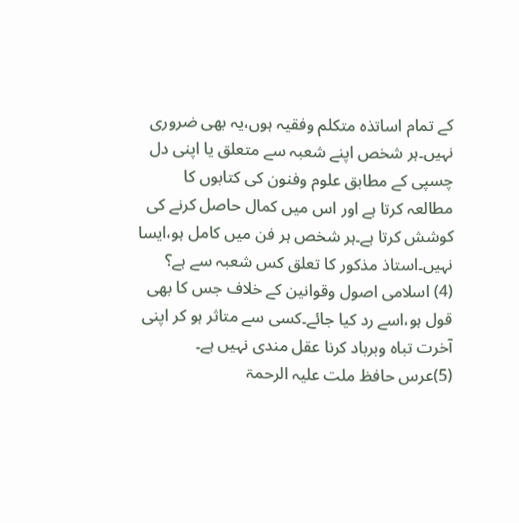کے تمام اساتذہ متکلم وفقیہ ہوں،یہ بھی ضروری نہیں۔ہر شخص اپنے شعبہ سے متعلق یا اپنی دل چسپی کے مطابق علوم وفنون کی کتابوں کا مطالعہ کرتا ہے اور اس میں کمال حاصل کرنے کی کوشش کرتا ہے۔ہر شخص ہر فن میں کامل ہو،ایسا نہیں۔استاذ مذکور کا تعلق کس شعبہ سے ہے؟
(4) اسلامی اصول وقوانین کے خلاف جس کا بھی قول ہو،اسے رد کیا جائے۔کسی سے متاثر ہو کر اپنی آخرت تباہ وبرباد کرنا عقل مندی نہیں ہے۔
(5)عرس حافظ ملت علیہ الرحمۃ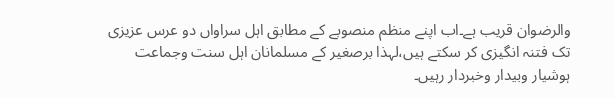والرضوان قریب ہے۔اب اپنے منظم منصوبے کے مطابق اہل سراواں دو عرس عزیزی تک فتنہ انگیزی کر سکتے ہیں،لہذا برصغیر کے مسلمانان اہل سنت وجماعت ہوشیار وبیدار وخبردار رہیں۔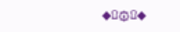◆۩۞۩◆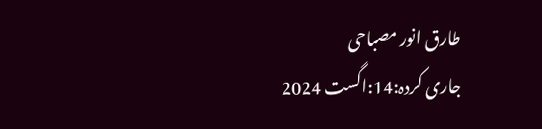طارق انور مصباحی
جاری کردہ:14:اگست 2024